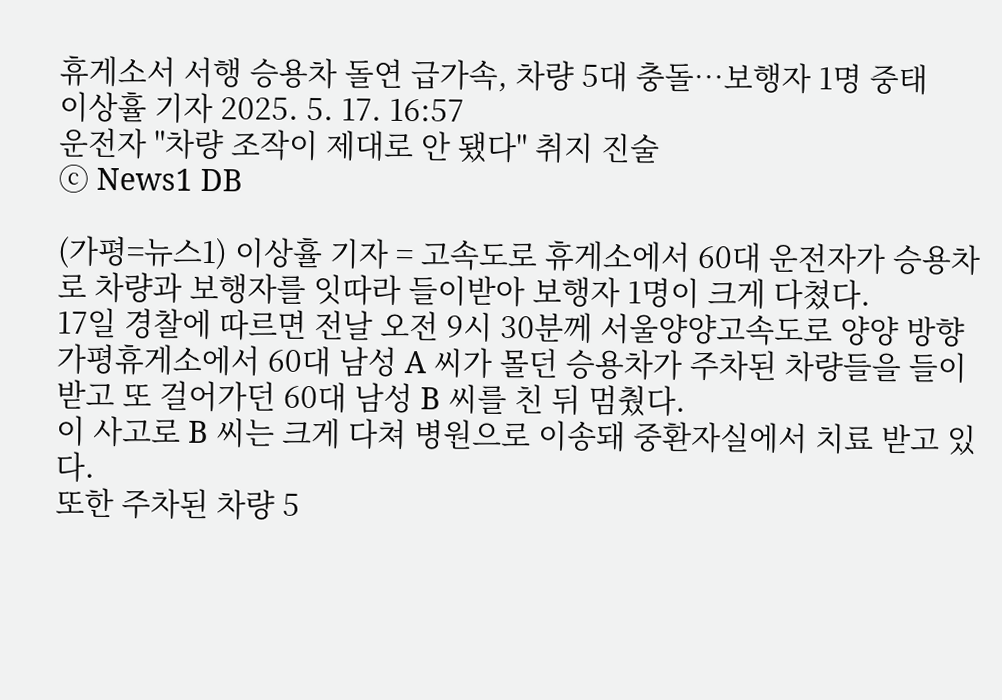휴게소서 서행 승용차 돌연 급가속, 차량 5대 충돌…보행자 1명 중태
이상휼 기자 2025. 5. 17. 16:57
운전자 "차량 조작이 제대로 안 됐다" 취지 진술
ⓒ News1 DB

(가평=뉴스1) 이상휼 기자 = 고속도로 휴게소에서 60대 운전자가 승용차로 차량과 보행자를 잇따라 들이받아 보행자 1명이 크게 다쳤다.
17일 경찰에 따르면 전날 오전 9시 30분께 서울양양고속도로 양양 방향 가평휴게소에서 60대 남성 A 씨가 몰던 승용차가 주차된 차량들을 들이받고 또 걸어가던 60대 남성 B 씨를 친 뒤 멈췄다.
이 사고로 B 씨는 크게 다쳐 병원으로 이송돼 중환자실에서 치료 받고 있다.
또한 주차된 차량 5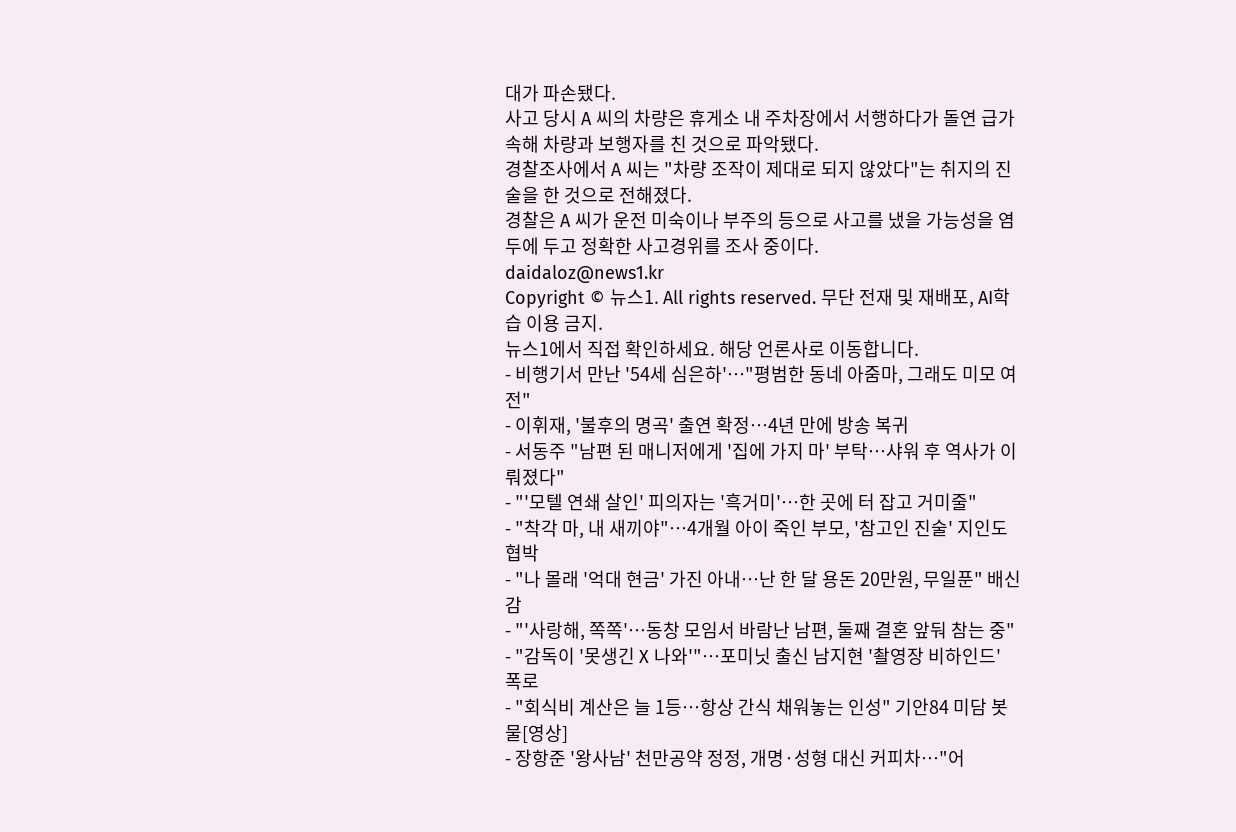대가 파손됐다.
사고 당시 A 씨의 차량은 휴게소 내 주차장에서 서행하다가 돌연 급가속해 차량과 보행자를 친 것으로 파악됐다.
경찰조사에서 A 씨는 "차량 조작이 제대로 되지 않았다"는 취지의 진술을 한 것으로 전해졌다.
경찰은 A 씨가 운전 미숙이나 부주의 등으로 사고를 냈을 가능성을 염두에 두고 정확한 사고경위를 조사 중이다.
daidaloz@news1.kr
Copyright © 뉴스1. All rights reserved. 무단 전재 및 재배포, AI학습 이용 금지.
뉴스1에서 직접 확인하세요. 해당 언론사로 이동합니다.
- 비행기서 만난 '54세 심은하'…"평범한 동네 아줌마, 그래도 미모 여전"
- 이휘재, '불후의 명곡' 출연 확정…4년 만에 방송 복귀
- 서동주 "남편 된 매니저에게 '집에 가지 마' 부탁…샤워 후 역사가 이뤄졌다"
- "'모텔 연쇄 살인' 피의자는 '흑거미'…한 곳에 터 잡고 거미줄"
- "착각 마, 내 새끼야"…4개월 아이 죽인 부모, '참고인 진술' 지인도 협박
- "나 몰래 '억대 현금' 가진 아내…난 한 달 용돈 20만원, 무일푼" 배신감
- "'사랑해, 쪽쪽'…동창 모임서 바람난 남편, 둘째 결혼 앞둬 참는 중"
- "감독이 '못생긴 X 나와'"…포미닛 출신 남지현 '촬영장 비하인드' 폭로
- "회식비 계산은 늘 1등…항상 간식 채워놓는 인성" 기안84 미담 봇물[영상]
- 장항준 '왕사남' 천만공약 정정, 개명·성형 대신 커피차…"어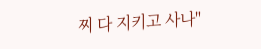찌 다 지키고 사나"